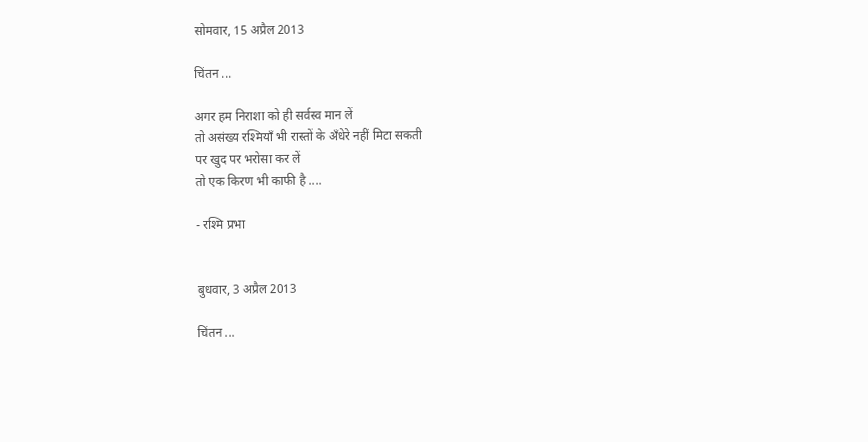सोमवार, 15 अप्रैल 2013

चिंतन ...

अगर हम निराशा को ही सर्वस्व मान लें
तो असंख्य रश्मियाँ भी रास्तों के अँधेरे नहीं मिटा सकती
पर खुद पर भरोसा कर लें
तो एक किरण भी काफी है ....

- रश्मि प्रभा


बुधवार, 3 अप्रैल 2013

चिंतन ...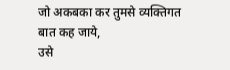जो अकबका कर तुमसे व्यक्तिगत बात कह जाये,
उसे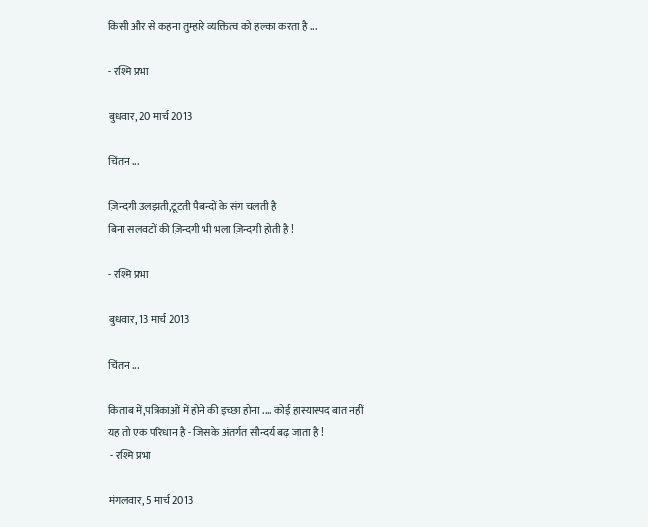किसी और से कहना तुम्हारे व्यक्तित्व को हल्का करता है ...

- रश्मि प्रभा

बुधवार, 20 मार्च 2013

चिंतन ...

ज़िन्दगी उलझती,टूटती पैबन्दों के संग चलती है
बिना सलवटों की ज़िन्दगी भी भला ज़िन्दगी होती है !

- रश्मि प्रभा

बुधवार, 13 मार्च 2013

चिंतन ...

किताब में,पत्रिकाओं में होने की इच्छा होना .... कोई हास्यास्पद बात नहीं
यह तो एक परिधान है - जिसके अंतर्गत सौन्दर्य बढ़ जाता है !
 - रश्मि प्रभा

मंगलवार, 5 मार्च 2013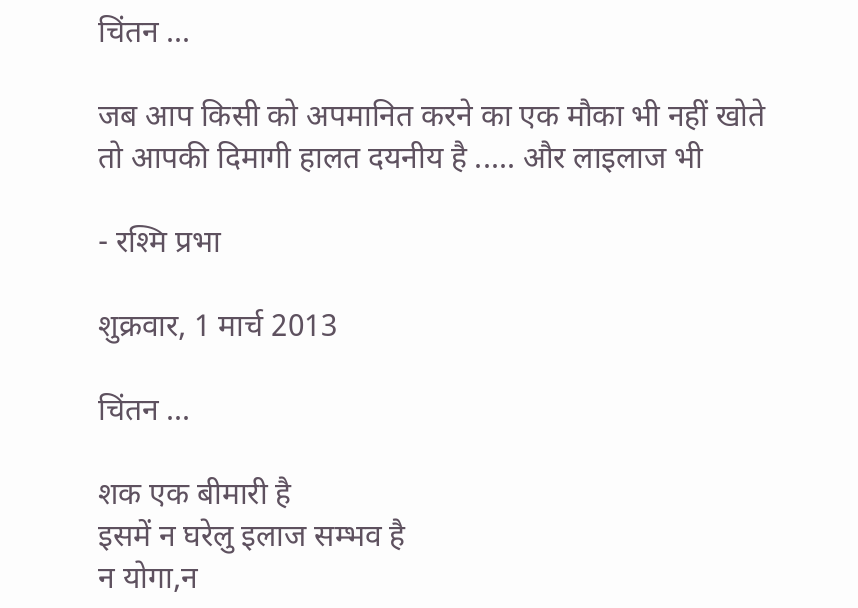चिंतन ...

जब आप किसी को अपमानित करने का एक मौका भी नहीं खोते
तो आपकी दिमागी हालत दयनीय है ..... और लाइलाज भी

- रश्मि प्रभा

शुक्रवार, 1 मार्च 2013

चिंतन ...

शक एक बीमारी है
इसमें न घरेलु इलाज सम्भव है
न योगा,न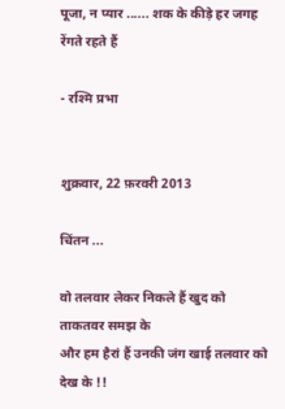पूजा, न प्यार ...... शक के कीड़े हर जगह रेंगते रहते हैं

- रश्मि प्रभा


शुक्रवार, 22 फ़रवरी 2013

चिंतन ...

वो तलवार लेकर निकले हैं खुद को ताकतवर समझ के
और हम हैरां हैं उनकी जंग खाई तलवार को देख के !!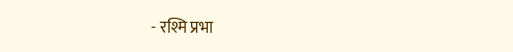- रश्मि प्रभा